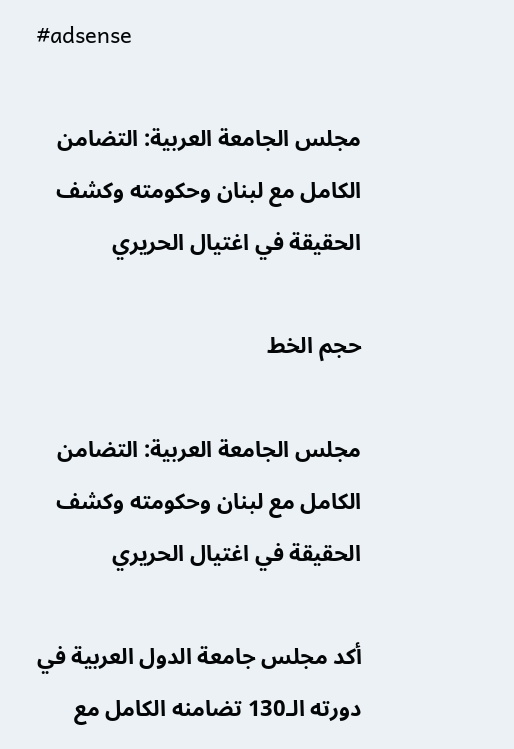#adsense

مجلس الجامعة العربية: التضامن الكامل مع لبنان وحكومته وكشف الحقيقة في اغتيال الحريري

حجم الخط

مجلس الجامعة العربية: التضامن الكامل مع لبنان وحكومته وكشف الحقيقة في اغتيال الحريري

أكد مجلس جامعة الدول العربية في دورته الـ130 تضامنه الكامل مع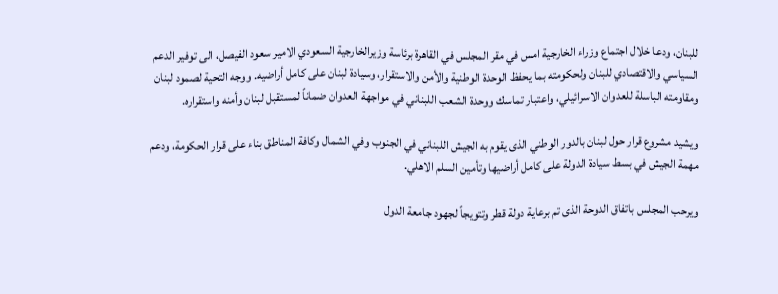للبنان، ودعا خلال اجتماع وزراء الخارجية امس في مقر المجلس في القاهرة برئاسة وزيرالخارجية السعودي الامير سعود الفيصل، الى توفير الدعم السياسي والاقتصادي للبنان ولحكومته بما يحفظ الوحدة الوطنية والأمن والاستقرار، وسيادة لبنان على كامل أراضيه. ووجه التحية لصمود لبنان ومقاومته الباسلة للعدوان الاسرائيلي، واعتبار تماسك ووحدة الشعب اللبناني في مواجهة العدوان ضماناً لمستقبل لبنان وأمنه واستقراره.

ويشيد مشروع قرار حول لبنان بالدور الوطني الذى يقوم به الجيش اللبناني في الجنوب وفي الشمال وكافة المناطق بناء على قرار الحكومة، ودعم مهمة الجيش في بسط سيادة الدولة على كامل أراضيها وتأمين السلم الاهلي.

ويرحب المجلس باتفاق الدوحة الذى تم برعاية دولة قطر وتتويجاً لجهود جامعة الدول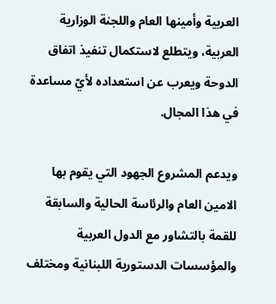العربية وأمينها العام واللجنة الوزارية العربية، ويتطلع لاستكمال تنفيذ اتفاق الدوحة ويعرب عن استعداده لأيّ مساعدة في هذا المجال.

ويدعم المشروع الجهود التي يقوم بها الامين العام والرئاسة الحالية والسابقة للقمة بالتشاور مع الدول العربية والمؤسسات الدستورية اللبنانية ومختلف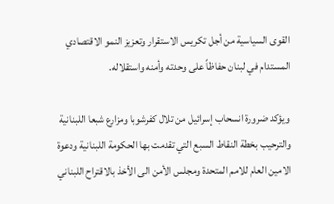القوى السياسية من أجل تكريس الاستقرار وتعزيز النمو الاقتصادي المستدام في لبنان حفاظاً على وحدته وأمنه واستقلاله.

ويؤكد ضرورة انسحاب إسرائيل من تلال كفرشوبا ومزارع شبعا اللبنانية والترحيب بخطة النقاط السبع التي تقدمت بها الحكومة اللبنانية ودعوة الامين العام للامم المتحدة ومجلس الأمن الى الأخذ بالاقتراح اللبناني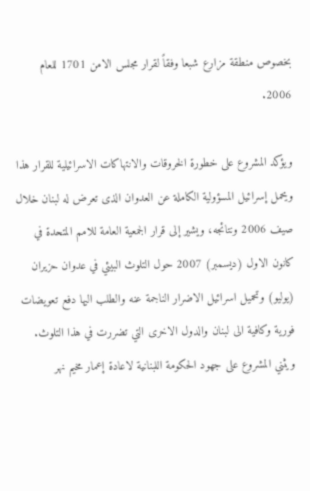بخصوص منطقة مزارع شبعا وفقاً لقرار مجلس الامن 1701 للعام 2006.

ويؤكد المشروع على خطورة الخروقات والانتهاكات الاسرائيلية للقرار هذا ويحمل إسرائيل المسؤولية الكاملة عن العدوان الذى تعرض له لبنان خلال صيف 2006 ونتائجه، ويشير إلى قرار الجمعية العامة للامم المتحدة في كانون الاول (ديسمبر) 2007 حول التلوث البيئي في عدوان حزيران (يوليو) وتحميل اسرائيل الاضرار الناجمة عنه والطلب اليها دفع تعويضات فورية وكافية الى لبنان والدول الاخرى التي تضررت في هذا التلوث.
ويثني المشروع على جهود الحكومة اللبنانية لاعادة إعمار مخيم نهر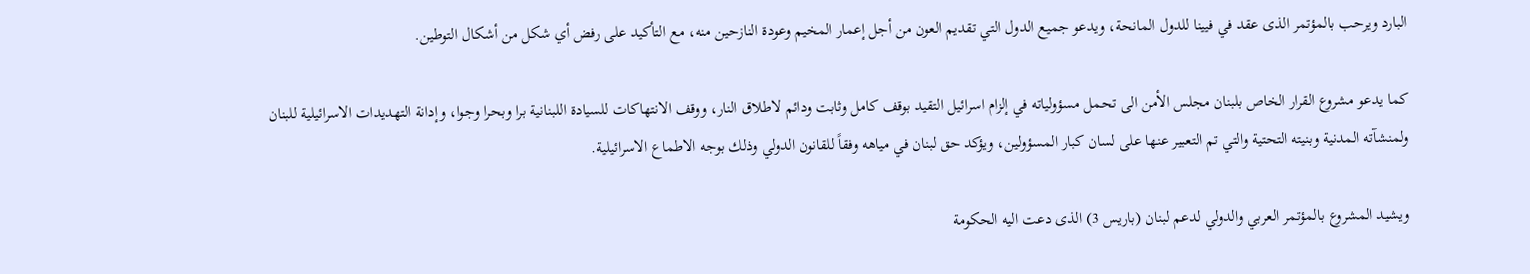البارد ويرحب بالمؤتمر الذى عقد في فيينا للدول المانحة، ويدعو جميع الدول التي تقديم العون من أجل إعمار المخيم وعودة النازحين منه، مع التأكيد على رفض أي شكل من أشكال التوطين.

كما يدعو مشروع القرار الخاص بلبنان مجلس الأمن الى تحمل مسؤولياته في إلزام اسرائيل التقيد بوقف كامل وثابت ودائم لاطلاق النار، ووقف الانتهاكات للسيادة اللبنانية برا وبحرا وجوا، وإدانة التهديدات الاسرائيلية للبنان ولمنشآته المدنية وبنيته التحتية والتي تم التعبير عنها على لسان كبار المسؤولين، ويؤكد حق لبنان في مياهه وفقاً للقانون الدولي وذلك بوجه الاطماع الاسرائيلية.

ويشيد المشروع بالمؤتمر العربي والدولي لدعم لبنان (باريس 3) الذى دعت اليه الحكومة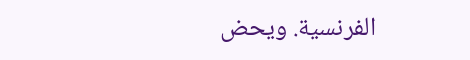الفرنسية. ويحض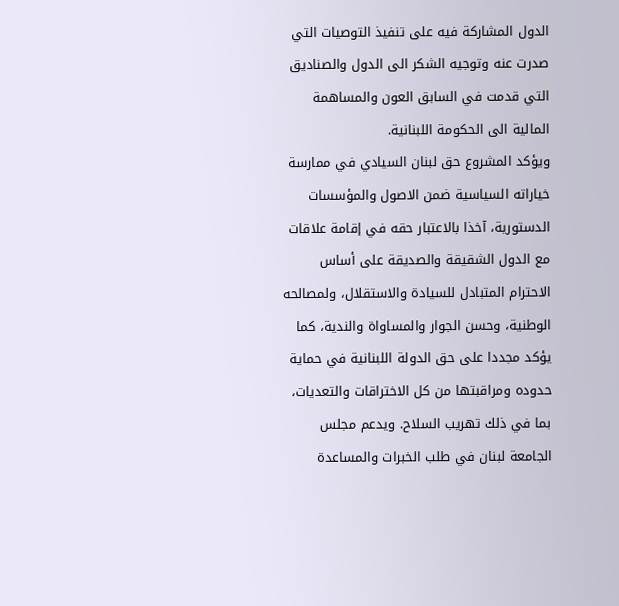الدول المشاركة فيه على تنفيذ التوصيات التي صدرت عنه وتوجيه الشكر الى الدول والصناديق التي قدمت في السابق العون والمساهمة المالية الى الحكومة اللبنانية.
ويؤكد المشروع حق لبنان السيادي في ممارسة خياراته السياسية ضمن الاصول والمؤسسات الدستورية، آخذا بالاعتبار حقه في إقامة علاقات مع الدول الشقيقة والصديقة على أساس الاحترام المتبادل للسيادة والاستقلال، ولمصالحه الوطنية، وحسن الجوار والمساواة والندية، كما يؤكد مجددا على حق الدولة اللبنانية في حماية حدوده ومراقبتها من كل الاختراقات والتعديات، بما في ذلك تهريب السلاح. ويدعم مجلس الجامعة لبنان في طلب الخبرات والمساعدة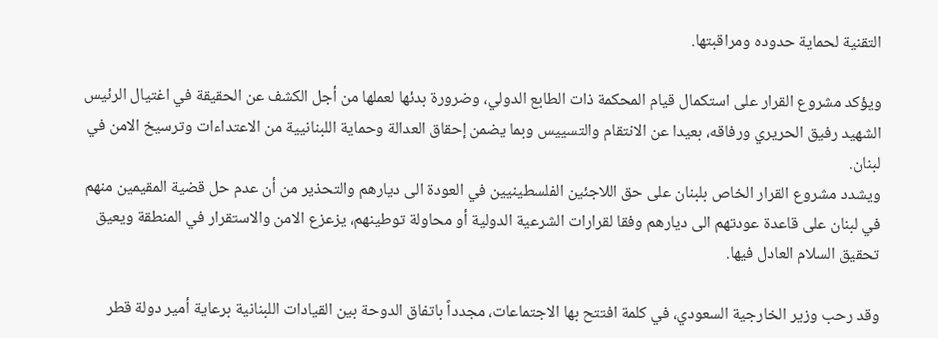التقنية لحماية حدوده ومراقبتها.

ويؤكد مشروع القرار على استكمال قيام المحكمة ذات الطابع الدولي، وضرورة بدئها لعملها من أجل الكشف عن الحقيقة في اغتيال الرئيس الشهيد رفيق الحريري ورفاقه، بعيدا عن الانتقام والتسييس وبما يضمن إحقاق العدالة وحماية اللبنانيية من الاعتداءات وترسيخ الامن في لبنان.
ويشدد مشروع القرار الخاص بلبنان على حق اللاجئين الفلسطينيين في العودة الى ديارهم والتحذير من أن عدم حل قضية المقيمين منهم في لبنان على قاعدة عودتهم الى ديارهم وفقا لقرارات الشرعية الدولية أو محاولة توطينهم، يزعزع الامن والاستقرار في المنطقة ويعيق تحقيق السلام العادل فيها.

وقد رحب وزير الخارجية السعودي، في كلمة افتتح بها الاجتماعات، مجدداً باتفاق الدوحة بين القيادات اللبنانية برعاية أمير دولة قطر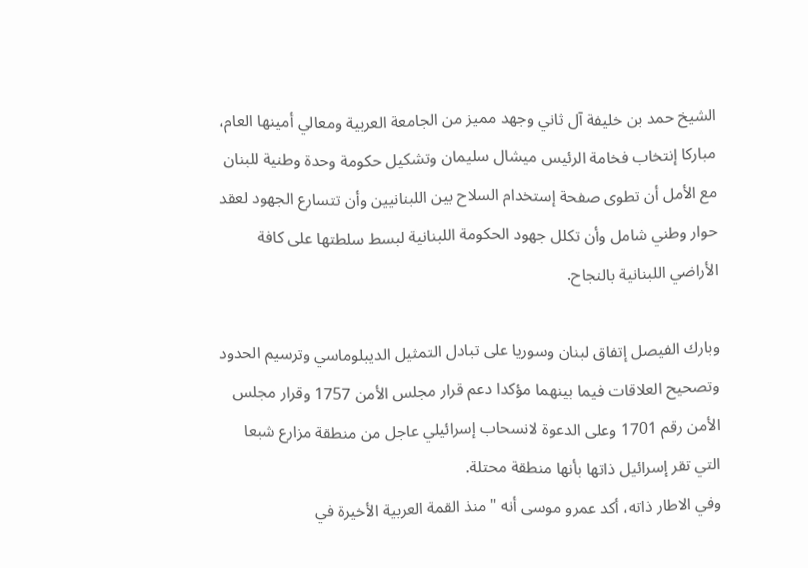الشيخ حمد بن خليفة آل ثاني وجهد مميز من الجامعة العربية ومعالي أمينها العام، مباركا إنتخاب فخامة الرئيس ميشال سليمان وتشكيل حكومة وحدة وطنية للبنان مع الأمل أن تطوى صفحة إستخدام السلاح بين اللبنانيين وأن تتسارع الجهود لعقد حوار وطني شامل وأن تكلل جهود الحكومة اللبنانية لبسط سلطتها على كافة الأراضي اللبنانية بالنجاح.

وبارك الفيصل إتفاق لبنان وسوريا على تبادل التمثيل الديبلوماسي وترسيم الحدود وتصحيح العلاقات فيما بينهما مؤكدا دعم قرار مجلس الأمن 1757 وقرار مجلس الأمن رقم 1701 وعلى الدعوة لانسحاب إسرائيلي عاجل من منطقة مزارع شبعا التي تقر إسرائيل ذاتها بأنها منطقة محتلة.
وفي الاطار ذاته، أكد عمرو موسى أنه "منذ القمة العربية الأخيرة في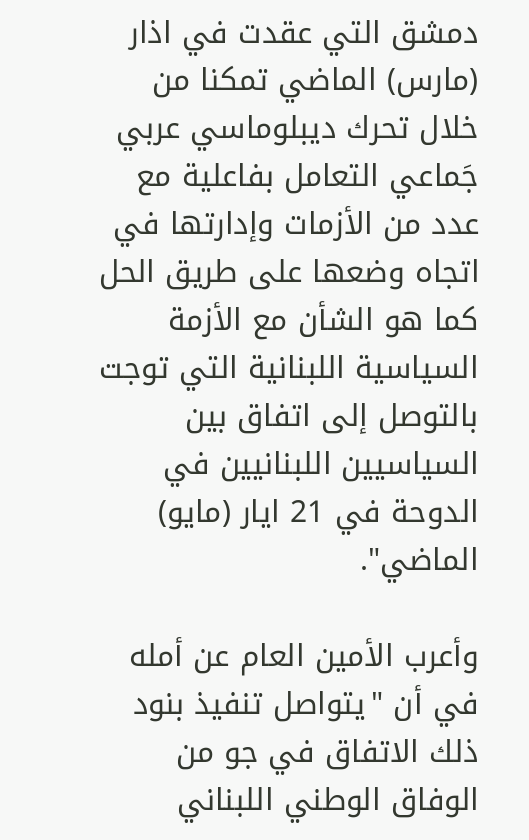دمشق التي عقدت في اذار (مارس) الماضي تمكنا من خلال تحرك ديبلوماسي عربي جَماعي التعامل بفاعلية مع عدد من الأزمات وإدارتها في اتجاه وضعها على طريق الحل كما هو الشأن مع الأزمة السياسية اللبنانية التي توجت بالتوصل إلى اتفاق بين السياسيين اللبنانيين في الدوحة في 21 ايار (مايو) الماضي".

وأعرب الأمين العام عن أمله في أن "يتواصل تنفيذ بنود ذلك الاتفاق في جو من الوفاق الوطني اللبناني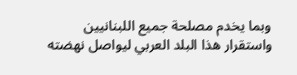وبما يخدم مصلحة جميع اللبنانيين واستقرار هذا البلد العربي ليواصل نهضته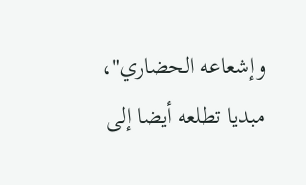وإشعاعه الحضاري"، مبديا تطلعه أيضا إلى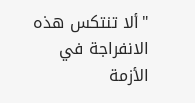"ألا تنتكس هذه الانفراجة في الأزمة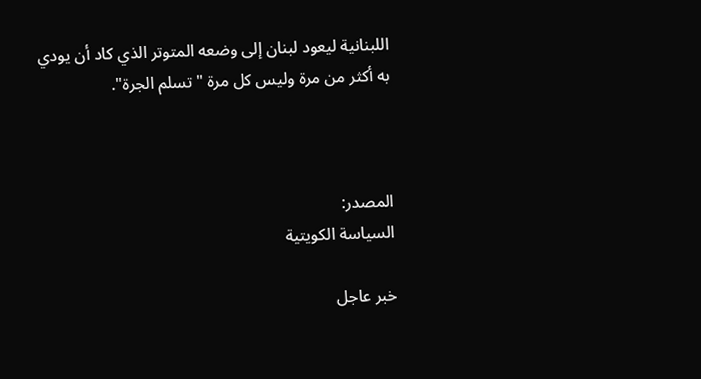اللبنانية ليعود لبنان إلى وضعه المتوتر الذي كاد أن يودي به أكثر من مرة وليس كل مرة "تسلم الجرة".



المصدر:
السياسة الكويتية

خبر عاجل